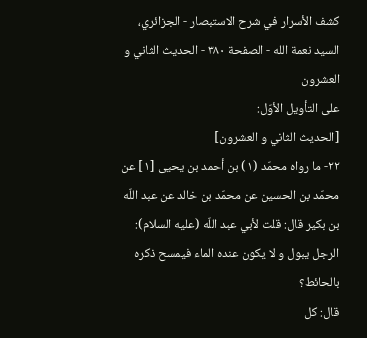كشف الأسرار في شرح الاستبصار - الجزائري، السيد نعمة الله - الصفحة ٣٨٠ - الحديث الثاني و العشرون
على التأويل الأوّل:
[الحديث الثاني و العشرون]
٢٢- ما رواه محمّد (١) بن أحمد بن يحيى [١] عن محمّد بن الحسين عن محمّد بن خالد عن عبد اللّه بن بكير قال: قلت لأبي عبد اللّه (عليه السلام): الرجل يبول و لا يكون عنده الماء فيمسح ذكره بالحائط؟
قال: كل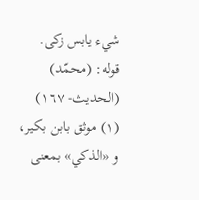شيء يابس زكى.
قوله: (محمّد) (الحديث- ١٦٧)
(١) موثق بابن بكير، و «الذكي» بمعنى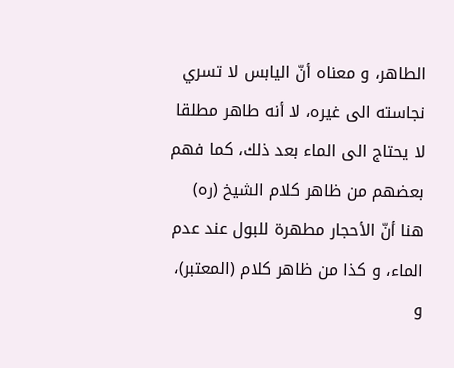الطاهر، و معناه أنّ اليابس لا تسري نجاسته الى غيره، لا أنه طاهر مطلقا لا يحتاج الى الماء بعد ذلك، كما فهم بعضهم من ظاهر كلام الشيخ (ره) هنا أنّ الأحجار مطهرة للبول عند عدم الماء، و كذا من ظاهر كلام (المعتبر)، و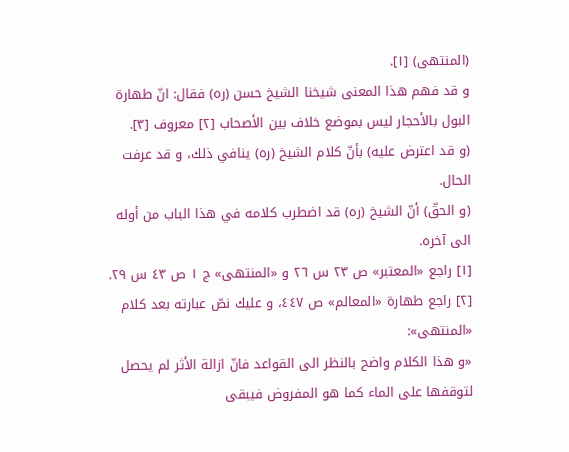(المنتهى) [١].
و قد فهم هذا المعنى شيخنا الشيخ حسن (ره) فقال: انّ طهارة البول بالأحجار ليس بموضع خلاف بين الأصحاب [٢] معروف [٣].
(و قد اعترض عليه) بأنّ كلام الشيخ (ره) ينافي ذلك، و قد عرفت الحال.
(و الحقّ) أنّ الشيخ (ره) قد اضطرب كلامه في هذا الباب من أوله الى آخره.
[١] راجع «المعتبر» ص ٢٣ س ٢٦ و «المنتهى» ج ١ ص ٤٣ س ٢٩.
[٢] راجع طهارة «المعالم» ص ٤٤٧، و عليك نصّ عبارته بعد كلام «المنتهى»:
«و هذا الكلام واضح بالنظر الى القواعد فانّ ازالة الأثر لم يحصل لتوقفها على الماء كما هو المفروض فيبقى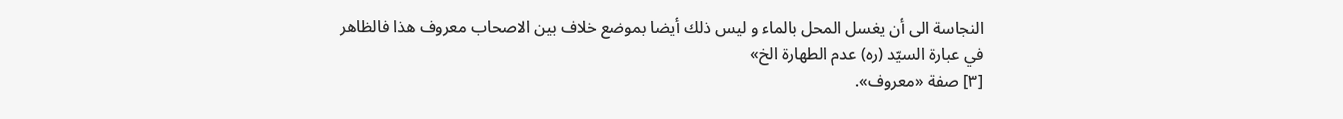النجاسة الى أن يغسل المحل بالماء و ليس ذلك أيضا بموضع خلاف بين الاصحاب معروف هذا فالظاهر في عبارة السيّد (ره) عدم الطهارة الخ»
[٣] صفة «معروف».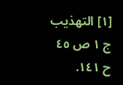[١] التهذيب ج ١ ص ٤٥ ح ١٤١.